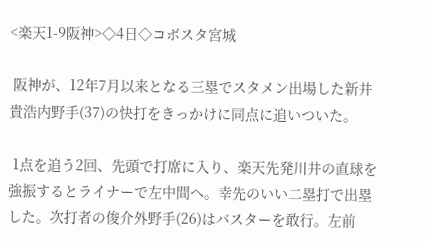<楽天1-9阪神>◇4日◇コボスタ宮城

 阪神が、12年7月以来となる三塁でスタメン出場した新井貴浩内野手(37)の快打をきっかけに同点に追いついた。

 1点を追う2回、先頭で打席に入り、楽天先発川井の直球を強振するとライナーで左中間へ。幸先のいい二塁打で出塁した。次打者の俊介外野手(26)はバスターを敢行。左前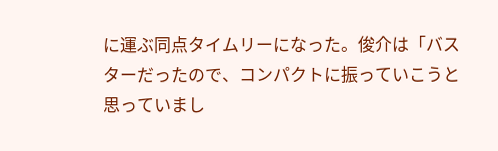に運ぶ同点タイムリーになった。俊介は「バスターだったので、コンパクトに振っていこうと思っていまし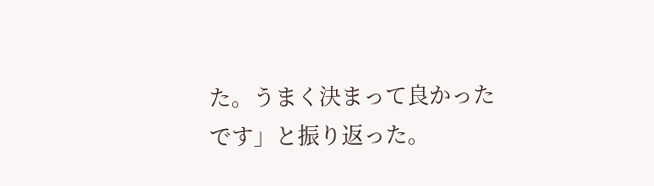た。うまく決まって良かったです」と振り返った。